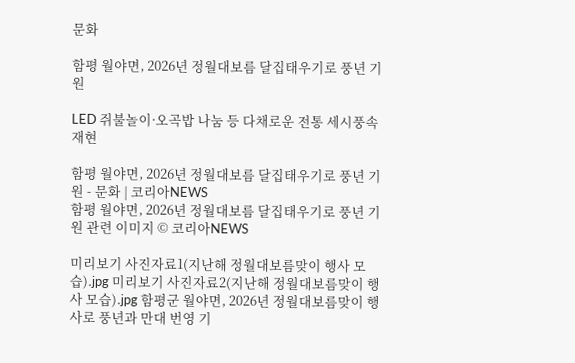문화

함평 월야면, 2026년 정월대보름 달집태우기로 풍년 기원

LED 쥐불놀이·오곡밥 나눔 등 다채로운 전통 세시풍속 재현

함평 월야면, 2026년 정월대보름 달집태우기로 풍년 기원 - 문화 | 코리아NEWS
함평 월야면, 2026년 정월대보름 달집태우기로 풍년 기원 관련 이미지 © 코리아NEWS

미리보기 사진자료1(지난해 정월대보름맞이 행사 모습).jpg 미리보기 사진자료2(지난해 정월대보름맞이 행사 모습).jpg 함평군 월야면, 2026년 정월대보름맞이 행사로 풍년과 만대 번영 기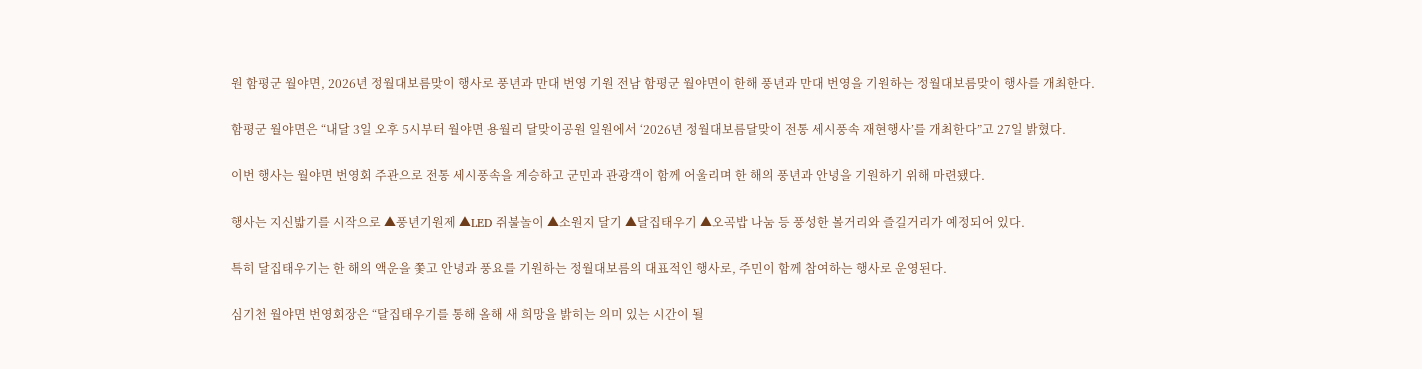원 함평군 월야면, 2026년 정월대보름맞이 행사로 풍년과 만대 번영 기원 전남 함평군 월야면이 한해 풍년과 만대 번영을 기원하는 정월대보름맞이 행사를 개최한다.

함평군 월야면은 “내달 3일 오후 5시부터 월야면 용월리 달맞이공원 일원에서 ‘2026년 정월대보름달맞이 전통 세시풍속 재현행사’를 개최한다”고 27일 밝혔다.

이번 행사는 월야면 번영회 주관으로 전통 세시풍속을 계승하고 군민과 관광객이 함께 어울리며 한 해의 풍년과 안녕을 기원하기 위해 마련됐다.

행사는 지신밟기를 시작으로 ▲풍년기원제 ▲LED 쥐불놀이 ▲소원지 달기 ▲달집태우기 ▲오곡밥 나눔 등 풍성한 볼거리와 즐길거리가 예정되어 있다.

특히 달집태우기는 한 해의 액운을 쫓고 안녕과 풍요를 기원하는 정월대보름의 대표적인 행사로, 주민이 함께 참여하는 행사로 운영된다.

심기천 월야면 번영회장은 “달집태우기를 통해 올해 새 희망을 밝히는 의미 있는 시간이 될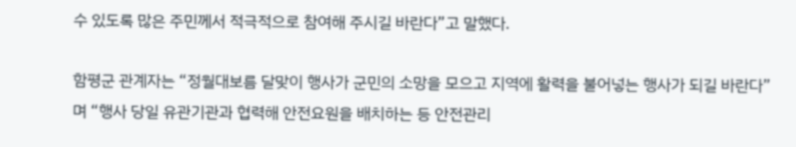수 있도록 많은 주민께서 적극적으로 참여해 주시길 바란다”고 말했다.

함평군 관계자는 “정월대보름 달맞이 행사가 군민의 소망을 모으고 지역에 활력을 불어넣는 행사가 되길 바란다”며 “행사 당일 유관기관과 협력해 안전요원을 배치하는 등 안전관리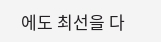에도 최선을 다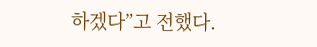하겠다”고 전했다.